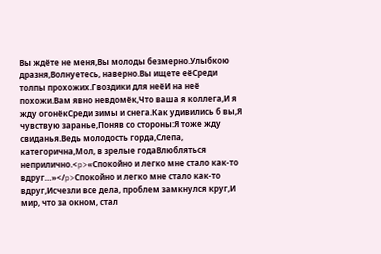Вы ждёте не меня,Вы молоды безмерно.Улыбкою дразня,Волнуетесь, наверно.Вы ищете еёСреди толпы прохожих.Гвоздики для неёИ на неё похожи.Вам явно невдомёк,Что ваша я коллега,И я жду огонёкСреди зимы и снега.Как удивились б вы,Я чувствую заранье,Поняв со стороны:Я тоже жду свиданья.Ведь молодость горда,Слепа, категорична,Мол, в зрелые годаВлюбляться неприлично.<p>«Спокойно и легко мне стало как-то вдруг…»</p>Спокойно и легко мне стало как-то вдруг,Исчезли все дела, проблем замкнулся круг,И мир, что за окном, стал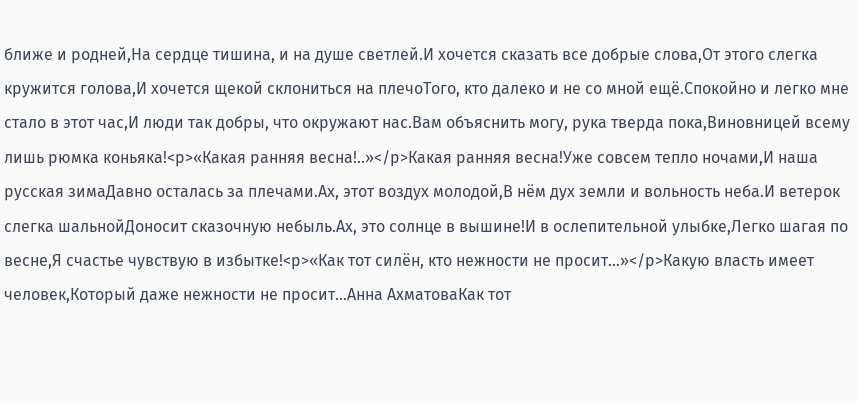ближе и родней,На сердце тишина, и на душе светлей.И хочется сказать все добрые слова,От этого слегка кружится голова,И хочется щекой склониться на плечоТого, кто далеко и не со мной ещё.Спокойно и легко мне стало в этот час,И люди так добры, что окружают нас.Вам объяснить могу, рука тверда пока,Виновницей всему лишь рюмка коньяка!<p>«Какая ранняя весна!..»</p>Какая ранняя весна!Уже совсем тепло ночами,И наша русская зимаДавно осталась за плечами.Ах, этот воздух молодой,В нём дух земли и вольность неба.И ветерок слегка шальнойДоносит сказочную небыль.Ах, это солнце в вышине!И в ослепительной улыбке,Легко шагая по весне,Я счастье чувствую в избытке!<p>«Как тот силён, кто нежности не просит…»</p>Какую власть имеет человек,Который даже нежности не просит…Анна АхматоваКак тот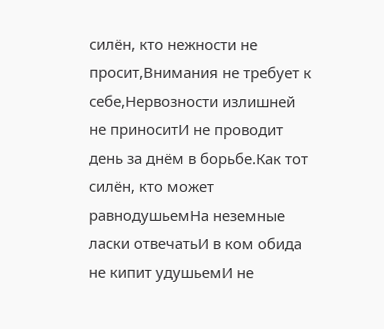силён, кто нежности не просит,Внимания не требует к себе,Нервозности излишней не приноситИ не проводит день за днём в борьбе.Как тот силён, кто может равнодушьемНа неземные ласки отвечатьИ в ком обида не кипит удушьемИ не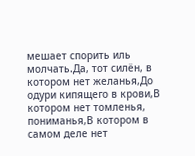мешает спорить иль молчать.Да, тот силён, в котором нет желанья,До одури кипящего в крови,В котором нет томленья, пониманья,В котором в самом деле нет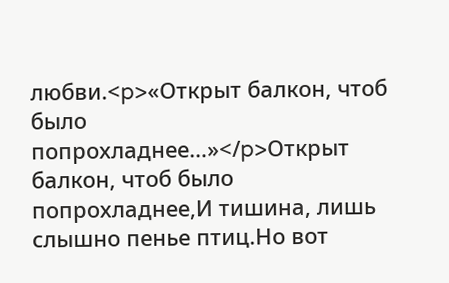любви.<p>«Открыт балкон, чтоб было попрохладнее…»</p>Открыт балкон, чтоб было попрохладнее,И тишина, лишь слышно пенье птиц.Но вот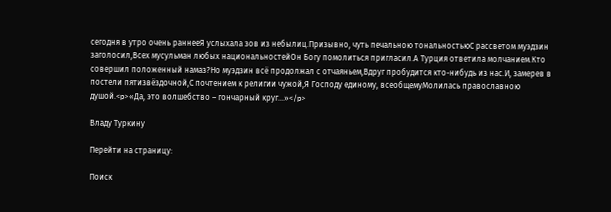сегодня в утро очень раннееЯ услыхала зов из небылиц.Призывно, чуть печальною тональностьюС рассветом муэдзин заголосил,Всех мусульман любых национальностейОн Богу помолиться пригласил.А Турция ответила молчанием.Кто совершил положенный намаз?Но муэдзин всё продолжал с отчаяньем,Вдруг пробудится кто-нибудь из нас.И, замерев в постели пятизвёздочной,С почтением к религии чужой,Я Господу единому, всеобщемуМолилась православною душой.<p>«Да, это волшебство – гончарный круг…»</p>

Владу Туркину

Перейти на страницу:

Поиск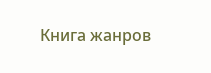Книга жанров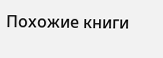Похожие книги